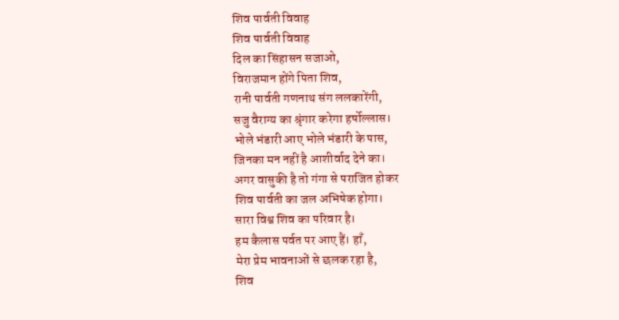शिव पार्वती विवाह
शिव पार्वती विवाह
दिल का सिंहासन सजाओ,
विराजमान होंगे पिता शिव,
रानी पार्वती गणनाथ संग ललकारेंगी,
सजु वैराग्य का श्रृंगार करेगा हर्षोल्लास।
भोले भंडारी आए भोले भंडारी के पास,
जिनका मन नहीं है आशीर्वाद देने का।
अगर वासुकी है तो गंगा से पराजित होकर
शिव पार्वती का जल अभिषेक होगा।
सारा विश्व शिव का परिवार है।
हम कैलास पर्वत पर आए हैं। हाँ,
मेरा प्रेम भावनाओं से छलक रहा है,
शिव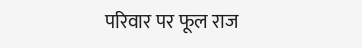परिवार पर फूल राज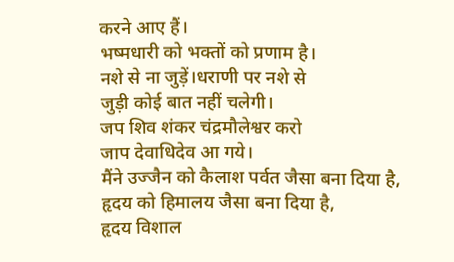करने आए हैं।
भष्मधारी को भक्तों को प्रणाम है।
नशे से ना जुड़ें।धराणी पर नशे से
जुड़ी कोई बात नहीं चलेगी।
जप शिव शंकर चंद्रमौलेश्वर करो
जाप देवाधिदेव आ गये।
मैंने उज्जैन को कैलाश पर्वत जैसा बना दिया है,
हृदय को हिमालय जैसा बना दिया है,
हृदय विशाल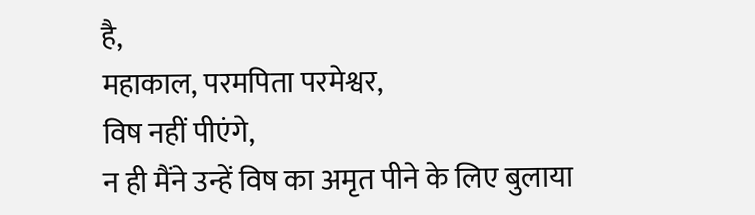है,
महाकाल, परमपिता परमेश्वर,
विष नहीं पीएंगे,
न ही मैंने उन्हें विष का अमृत पीने के लिए बुलाया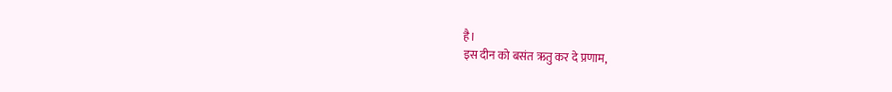है।
इस दीन को बसंत ऋतु कर दे प्रणाम,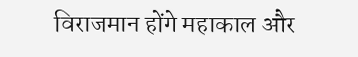विराजमान होंगे महाकाल और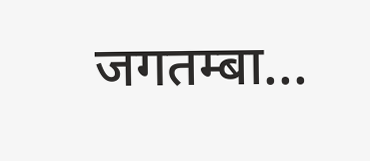जगतम्बा...